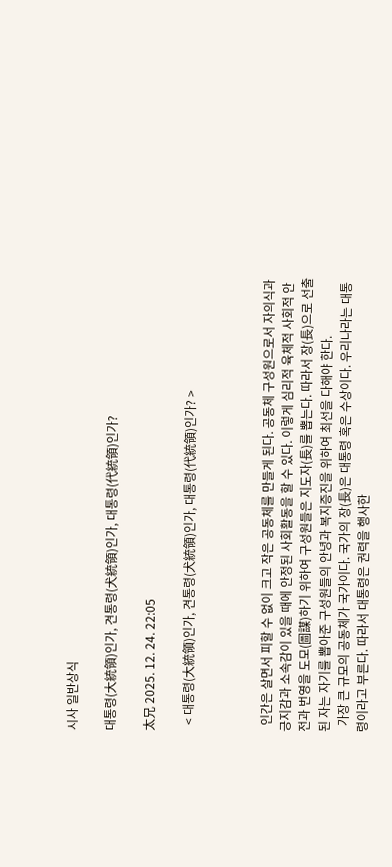시사 일반상식

대통령(大統領)인가, 견통령(犬統領)인가, 대통령(代統領)인가?

太兄 2025. 12. 24. 22:05

  < 대통령(大統領)인가, 견통령(犬統領)인가, 대통령(代統領)인가? >



  인간은 살면서 피할 수 없이 크고 작은 공동체를 만들게 된다. 공동체 구성원으로서 자의식과 긍지감과 소속감이 있을 때에 안정된 사회활동을 할 수 있다. 이렇게 심리적 육체적 사회적 안전과 번영을 도모(圖謀)하기 위하여 구성원들은 지도자(長)를 뽑는다. 따라서 장(長)으로 선출된 자는 자기를 뽑아준 구성원들의 안녕과 복지증진을 위하여 최선을 다해야 한다.
  가장 큰 규모의 공동체가 국가이다. 국가의 장(長)은 대통령 혹은 수상이다. 우리나라는 대통령이라고 부른다. 따라서 대통령은 권력을 행사한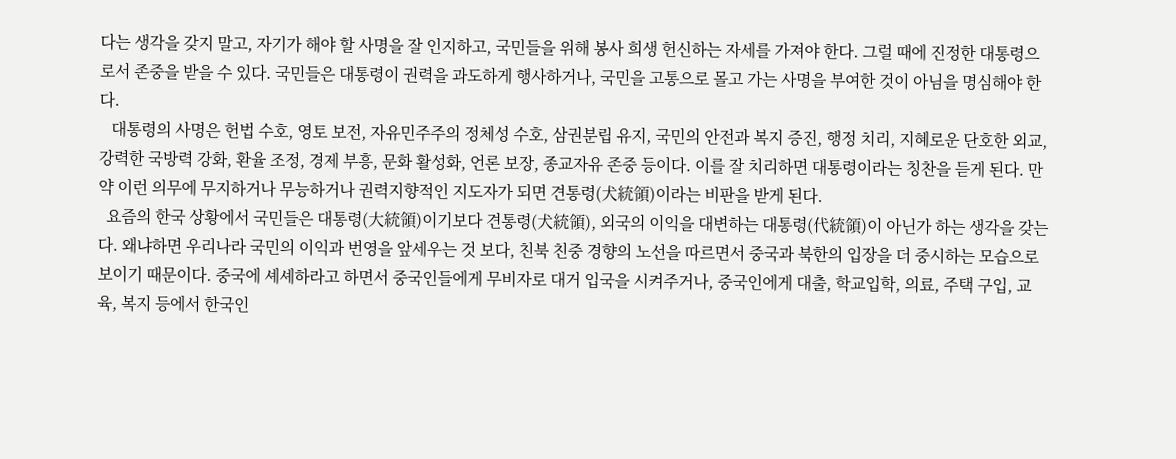다는 생각을 갖지 말고, 자기가 해야 할 사명을 잘 인지하고, 국민들을 위해 봉사 희생 헌신하는 자세를 가져야 한다. 그럴 때에 진정한 대통령으로서 존중을 받을 수 있다. 국민들은 대통령이 권력을 과도하게 행사하거나, 국민을 고통으로 몰고 가는 사명을 부여한 것이 아님을 명심해야 한다.
   대통령의 사명은 헌법 수호, 영토 보전, 자유민주주의 정체성 수호, 삼권분립 유지, 국민의 안전과 복지 증진, 행정 치리, 지혜로운 단호한 외교, 강력한 국방력 강화, 환율 조정, 경제 부흥, 문화 활성화, 언론 보장, 종교자유 존중 등이다. 이를 잘 치리하면 대통령이라는 칭찬을 듣게 된다. 만약 이런 의무에 무지하거나 무능하거나 권력지향적인 지도자가 되면 견통령(犬統領)이라는 비판을 받게 된다.
  요즘의 한국 상황에서 국민들은 대통령(大統領)이기보다 견통령(犬統領), 외국의 이익을 대변하는 대통령(代統領)이 아닌가 하는 생각을 갖는다. 왜냐하면 우리나라 국민의 이익과 번영을 앞세우는 것 보다, 친북 친중 경향의 노선을 따르면서 중국과 북한의 입장을 더 중시하는 모습으로 보이기 때문이다. 중국에 셰셰하라고 하면서 중국인들에게 무비자로 대거 입국을 시켜주거나, 중국인에게 대출, 학교입학, 의료, 주택 구입, 교육, 복지 등에서 한국인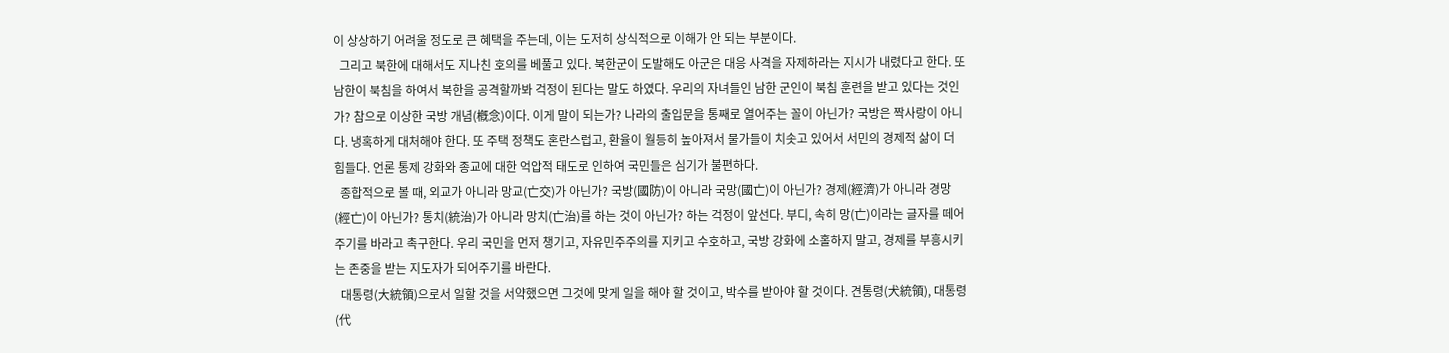이 상상하기 어려울 정도로 큰 혜택을 주는데, 이는 도저히 상식적으로 이해가 안 되는 부분이다.
  그리고 북한에 대해서도 지나친 호의를 베풀고 있다. 북한군이 도발해도 아군은 대응 사격을 자제하라는 지시가 내렸다고 한다. 또 남한이 북침을 하여서 북한을 공격할까봐 걱정이 된다는 말도 하였다. 우리의 자녀들인 남한 군인이 북침 훈련을 받고 있다는 것인가? 참으로 이상한 국방 개념(槪念)이다. 이게 말이 되는가? 나라의 출입문을 통째로 열어주는 꼴이 아닌가? 국방은 짝사랑이 아니다. 냉혹하게 대처해야 한다. 또 주택 정책도 혼란스럽고, 환율이 월등히 높아져서 물가들이 치솟고 있어서 서민의 경제적 삶이 더 힘들다. 언론 통제 강화와 종교에 대한 억압적 태도로 인하여 국민들은 심기가 불편하다.
  종합적으로 볼 때, 외교가 아니라 망교(亡交)가 아닌가? 국방(國防)이 아니라 국망(國亡)이 아닌가? 경제(經濟)가 아니라 경망(經亡)이 아닌가? 통치(統治)가 아니라 망치(亡治)를 하는 것이 아닌가? 하는 걱정이 앞선다. 부디, 속히 망(亡)이라는 글자를 떼어주기를 바라고 촉구한다. 우리 국민을 먼저 챙기고, 자유민주주의를 지키고 수호하고, 국방 강화에 소홀하지 말고, 경제를 부흥시키는 존중을 받는 지도자가 되어주기를 바란다.
  대통령(大統領)으로서 일할 것을 서약했으면 그것에 맞게 일을 해야 할 것이고, 박수를 받아야 할 것이다. 견통령(犬統領), 대통령(代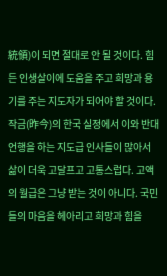統領)이 되면 절대로 안 될 것이다. 힘든 인생살이에 도움을 주고 희망과 용기를 주는 지도자가 되어야 할 것이다. 작금(昨今)의 한국 실정에서 이와 반대 언행을 하는 지도급 인사들이 많아서 삶이 더욱 고달프고 고통스럽다. 고액의 월급은 그냥 받는 것이 아니다. 국민들의 마음을 헤아리고 희망과 힘을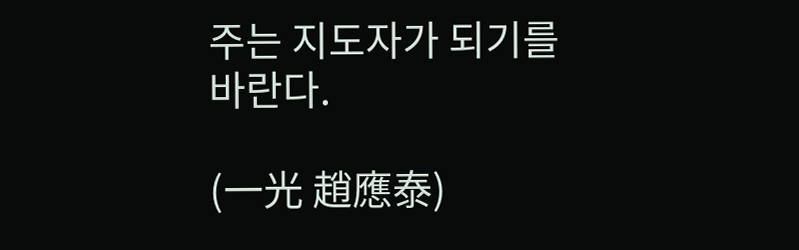주는 지도자가 되기를 바란다.

(一光 趙應泰)